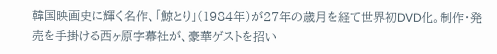韓国映画史に輝く名作、「鯨とり」(1984年)が27年の歳月を経て世界初DVD化。制作・発売を手掛ける西ヶ原字幕社が、豪華ゲストを招い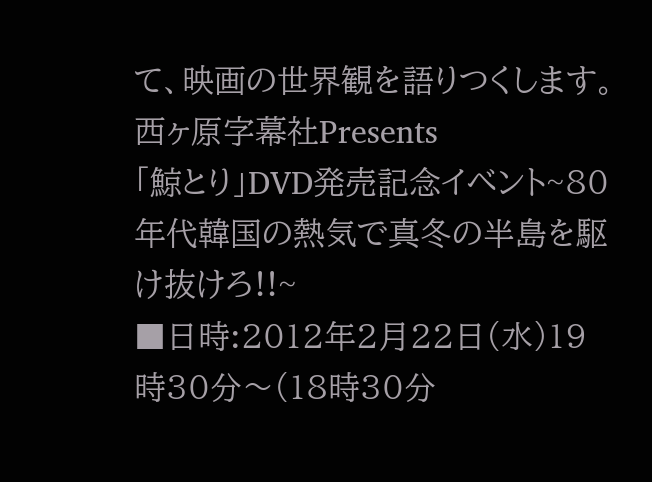て、映画の世界観を語りつくします。
西ヶ原字幕社Presents
「鯨とり」DVD発売記念イベント~80年代韓国の熱気で真冬の半島を駆け抜けろ!!~
■日時:2012年2月22日(水)19時30分〜(18時30分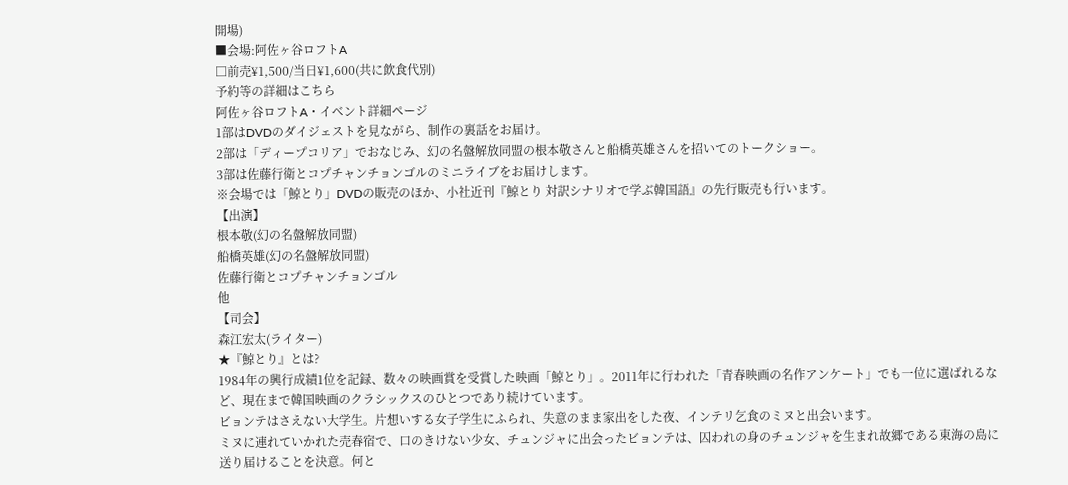開場)
■会場:阿佐ヶ谷ロフトA
□前売¥1,500/当日¥1,600(共に飲食代別)
予約等の詳細はこちら
阿佐ヶ谷ロフトA・イベント詳細ページ
1部はDVDのダイジェストを見ながら、制作の裏話をお届け。
2部は「ディープコリア」でおなじみ、幻の名盤解放同盟の根本敬さんと船橋英雄さんを招いてのトークショー。
3部は佐藤行衛とコプチャンチョンゴルのミニライブをお届けします。
※会場では「鯨とり」DVDの販売のほか、小社近刊『鯨とり 対訳シナリオで学ぶ韓国語』の先行販売も行います。
【出演】
根本敬(幻の名盤解放同盟)
船橋英雄(幻の名盤解放同盟)
佐藤行衛とコプチャンチョンゴル
他
【司会】
森江宏太(ライター)
★『鯨とり』とは?
1984年の興行成績1位を記録、数々の映画賞を受賞した映画「鯨とり」。2011年に行われた「青春映画の名作アンケート」でも一位に選ばれるなど、現在まで韓国映画のクラシックスのひとつであり続けています。
ビョンテはさえない大学生。片想いする女子学生にふられ、失意のまま家出をした夜、インテリ乞食のミヌと出会います。
ミヌに連れていかれた売春宿で、口のきけない少女、チュンジャに出会ったビョンテは、囚われの身のチュンジャを生まれ故郷である東海の島に送り届けることを決意。何と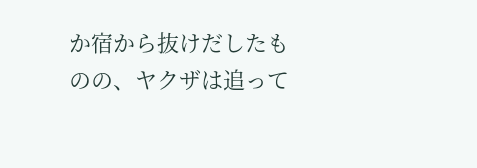か宿から抜けだしたものの、ヤクザは追って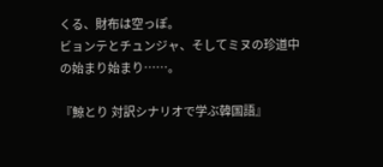くる、財布は空っぽ。
ビョンテとチュンジャ、そしてミヌの珍道中の始まり始まり……。

『鯨とり 対訳シナリオで学ぶ韓国語』